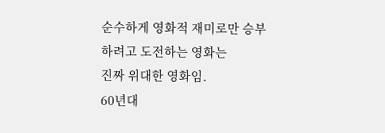순수하게 영화적 재미로만 승부하려고 도전하는 영화는
진짜 위대한 영화임.
60년대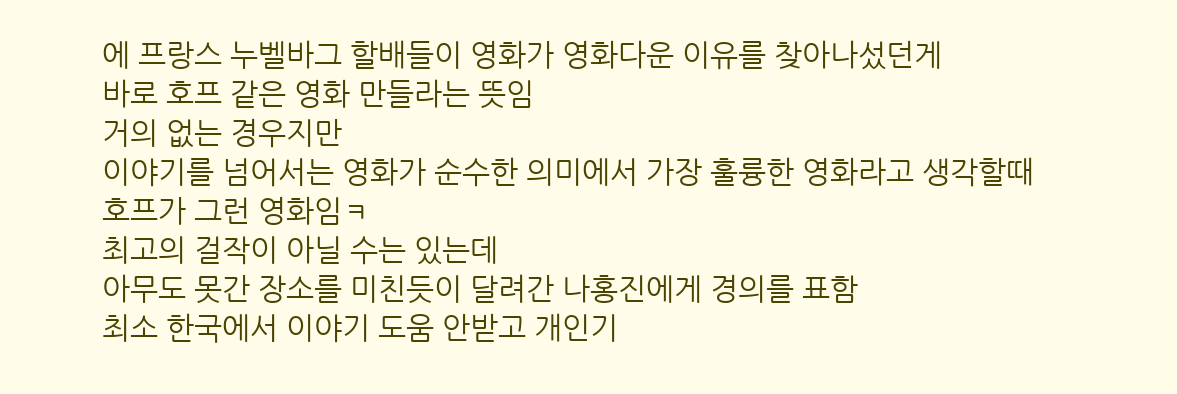에 프랑스 누벨바그 할배들이 영화가 영화다운 이유를 찾아나섰던게
바로 호프 같은 영화 만들라는 뜻임
거의 없는 경우지만
이야기를 넘어서는 영화가 순수한 의미에서 가장 훌륭한 영화라고 생각할때
호프가 그런 영화임ㅋ
최고의 걸작이 아닐 수는 있는데
아무도 못간 장소를 미친듯이 달려간 나홍진에게 경의를 표함
최소 한국에서 이야기 도움 안받고 개인기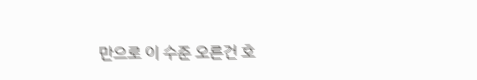만으로 이 수준 오른건 호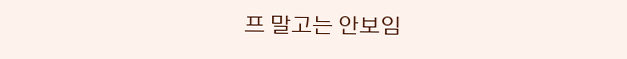프 말고는 안보임